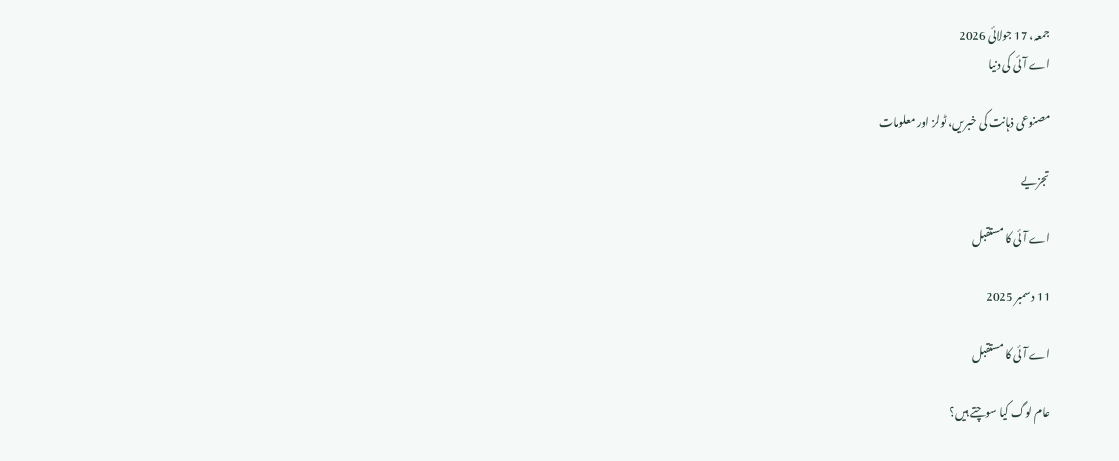جمعہ، 17 جولائی 2026
اے آئی کی دنیا

مصنوعی ذہانت کی خبریں، ٹولز اور معلومات

تجزیے

اے آئی کا مستقبل

11 دسمبر 2025

اے آئی کا مستقبل

عام لوگ کیا سوچتے ہیں؟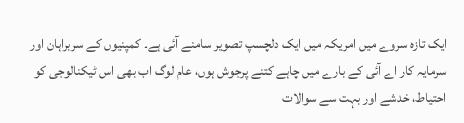ایک تازہ سروے میں امریکہ میں ایک دلچسپ تصویر سامنے آئی ہے۔ کمپنیوں کے سربراہان اور سرمایہ کار اے آئی کے بارے میں چاہے کتنے پرجوش ہوں، عام لوگ اب بھی اس ٹیکنالوجی کو احتیاط، خدشے اور بہت سے سوالات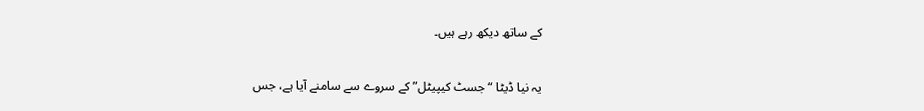کے ساتھ دیکھ رہے ہیں۔

یہ نیا ڈیٹا “جسٹ کیپیٹل” کے سروے سے سامنے آیا ہے، جس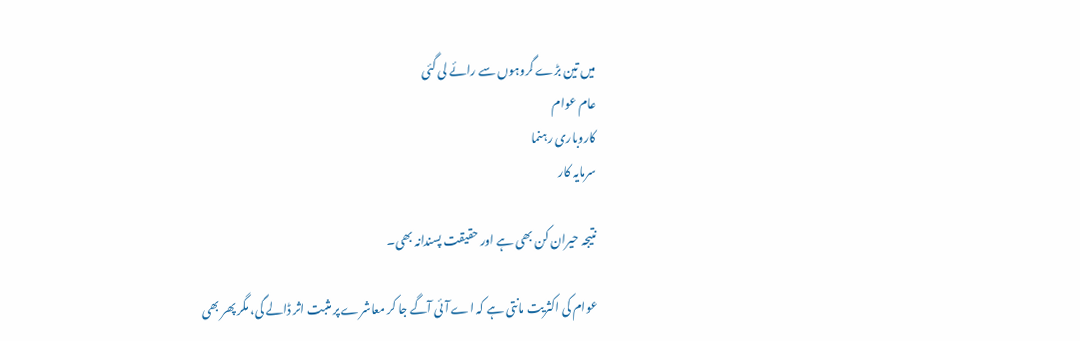میں تین بڑے گروہوں سے رائے لی گئی
عام عوام
کاروباری رہنما
سرمایہ کار

نتیجہ حیران کن بھی ہے اور حقیقت پسندانہ بھی۔

عوام کی اکثریت مانتی ہے کہ اے آئی آگے جا کر معاشرے پر مثبت اثر ڈالے گی، مگر پھر بھی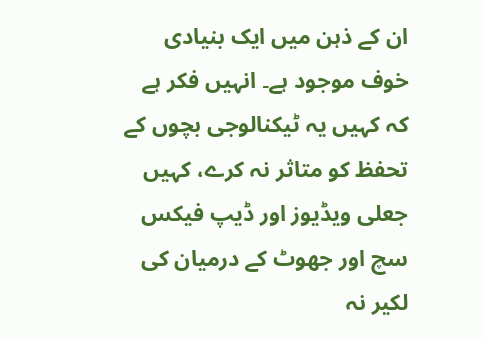ان کے ذہن میں ایک بنیادی خوف موجود ہے۔ انہیں فکر ہے کہ کہیں یہ ٹیکنالوجی بچوں کے تحفظ کو متاثر نہ کرے، کہیں جعلی ویڈیوز اور ڈیپ فیکس سچ اور جھوٹ کے درمیان کی لکیر نہ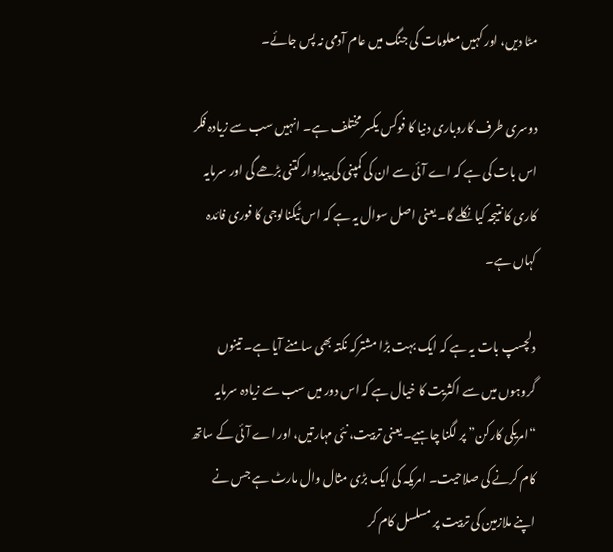مٹا دیں، اور کہیں معلومات کی جنگ میں عام آدمی نہ پس جائے۔

دوسری طرف کاروباری دنیا کا فوکس یکسر مختلف ہے۔ انہیں سب سے زیادہ فکر اس بات کی ہے کہ اے آئی سے ان کی کمپنی کی پیداوار کتنی بڑھے گی اور سرمایہ کاری کا نتیجہ کیا نکلے گا۔ یعنی اصل سوال یہ ہے کہ اس ٹیکنالوجی کا فوری فائدہ کہاں ہے۔

دلچسپ بات یہ ہے کہ ایک بہت بڑا مشترکہ نکتہ بھی سامنے آیا ہے۔ تینوں گروہوں میں سے اکثریت کا خیال ہے کہ اس دور میں سب سے زیادہ سرمایہ “امریکی کارکن” پر لگنا چاہیے۔ یعنی تربیت، نئی مہارتیں، اور اے آئی کے ساتھ کام کرنے کی صلاحیت۔ امریکہ کی ایک بڑی مثال وال مارٹ ہے جس نے اپنے ملازمین کی تربیت پر مسلسل کام کر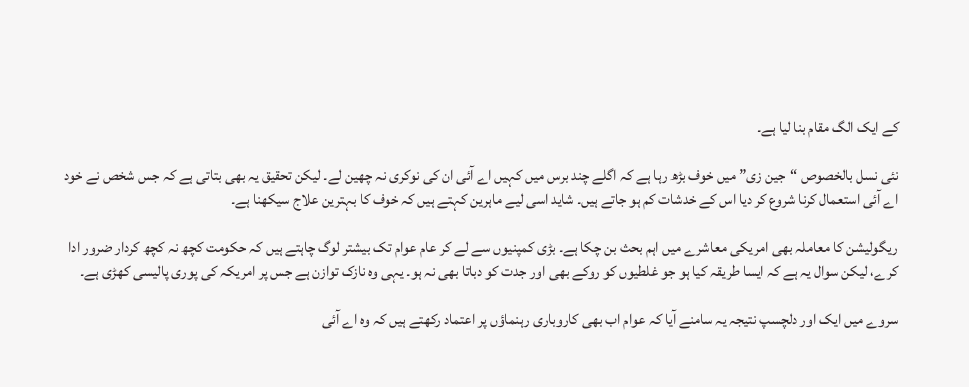کے ایک الگ مقام بنا لیا ہے۔

نئی نسل بالخصوص “جین زی” میں خوف بڑھ رہا ہے کہ اگلے چند برس میں کہیں اے آئی ان کی نوکری نہ چھین لے۔ لیکن تحقیق یہ بھی بتاتی ہے کہ جس شخص نے خود اے آئی استعمال کرنا شروع کر دیا اس کے خدشات کم ہو جاتے ہیں۔ شاید اسی لیے ماہرین کہتے ہیں کہ خوف کا بہترین علاج سیکھنا ہے۔

ریگولیشن کا معاملہ بھی امریکی معاشرے میں اہم بحث بن چکا ہے۔ بڑی کمپنیوں سے لے کر عام عوام تک بیشتر لوگ چاہتے ہیں کہ حکومت کچھ نہ کچھ کردار ضرور ادا کرے، لیکن سوال یہ ہے کہ ایسا طریقہ کیا ہو جو غلطیوں کو روکے بھی اور جدت کو دباتا بھی نہ ہو۔ یہی وہ نازک توازن ہے جس پر امریکہ کی پوری پالیسی کھڑی ہے۔

سروے میں ایک اور دلچسپ نتیجہ یہ سامنے آیا کہ عوام اب بھی کاروباری رہنماؤں پر اعتماد رکھتے ہیں کہ وہ اے آئی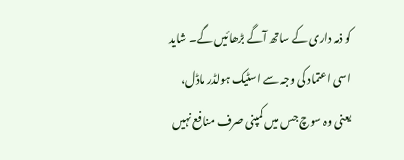کو ذمہ داری کے ساتھ آگے بڑھائیں گے۔ شاید اسی اعتماد کی وجہ سے اسٹیک ہولڈر ماڈل، یعنی وہ سوچ جس میں کمپنی صرف منافع نہیں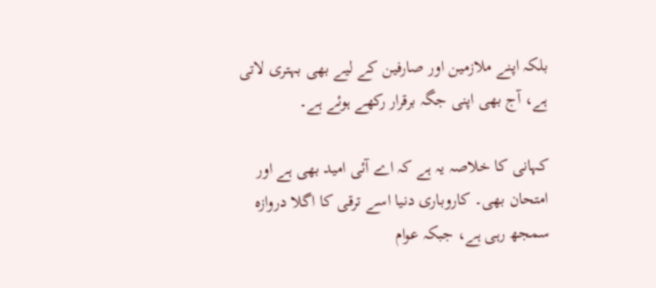بلکہ اپنے ملازمین اور صارفین کے لیے بھی بہتری لاتی ہے، آج بھی اپنی جگہ برقرار رکھے ہوئے ہے۔

کہانی کا خلاصہ یہ ہے کہ اے آئی امید بھی ہے اور امتحان بھی۔ کاروباری دنیا اسے ترقی کا اگلا دروازہ سمجھ رہی ہے، جبکہ عوام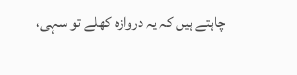چاہتے ہیں کہ یہ دروازہ کھلے تو سہی،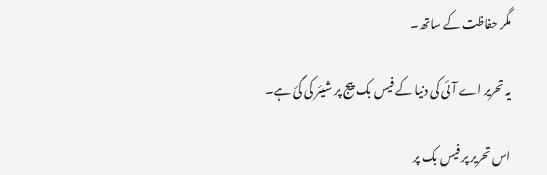مگر حفاظت کے ساتھ۔

یہ تحریر اے آئی کی دنیا کے فیس بک پیج پر شیئر کی گئ ہے۔

اس تحریر پر فیس بک پر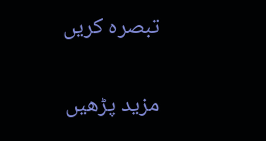تبصرہ کریں

مزید پڑھیں